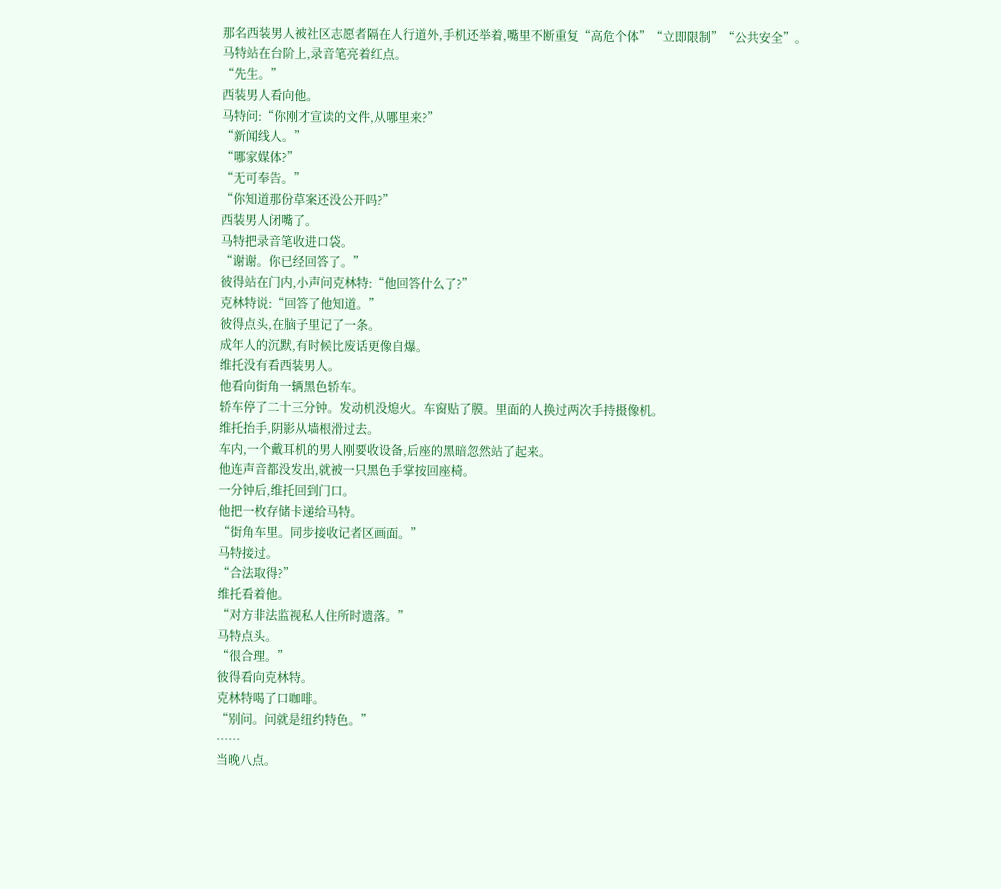那名西装男人被社区志愿者隔在人行道外,手机还举着,嘴里不断重复“高危个体”“立即限制”“公共安全”。
马特站在台阶上,录音笔亮着红点。
“先生。”
西装男人看向他。
马特问:“你刚才宣读的文件,从哪里来?”
“新闻线人。”
“哪家媒体?”
“无可奉告。”
“你知道那份草案还没公开吗?”
西装男人闭嘴了。
马特把录音笔收进口袋。
“谢谢。你已经回答了。”
彼得站在门内,小声问克林特:“他回答什么了?”
克林特说:“回答了他知道。”
彼得点头,在脑子里记了一条。
成年人的沉默,有时候比废话更像自爆。
维托没有看西装男人。
他看向街角一辆黑色轿车。
轿车停了二十三分钟。发动机没熄火。车窗贴了膜。里面的人换过两次手持摄像机。
维托抬手,阴影从墙根滑过去。
车内,一个戴耳机的男人刚要收设备,后座的黑暗忽然站了起来。
他连声音都没发出,就被一只黑色手掌按回座椅。
一分钟后,维托回到门口。
他把一枚存储卡递给马特。
“街角车里。同步接收记者区画面。”
马特接过。
“合法取得?”
维托看着他。
“对方非法监视私人住所时遗落。”
马特点头。
“很合理。”
彼得看向克林特。
克林特喝了口咖啡。
“别问。问就是纽约特色。”
……
当晚八点。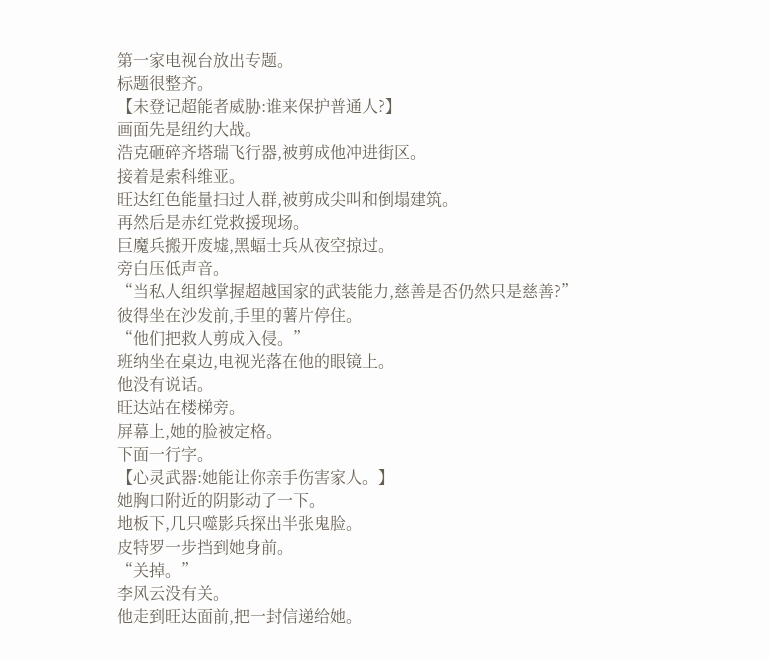第一家电视台放出专题。
标题很整齐。
【未登记超能者威胁:谁来保护普通人?】
画面先是纽约大战。
浩克砸碎齐塔瑞飞行器,被剪成他冲进街区。
接着是索科维亚。
旺达红色能量扫过人群,被剪成尖叫和倒塌建筑。
再然后是赤红党救援现场。
巨魔兵搬开废墟,黑蝠士兵从夜空掠过。
旁白压低声音。
“当私人组织掌握超越国家的武装能力,慈善是否仍然只是慈善?”
彼得坐在沙发前,手里的薯片停住。
“他们把救人剪成入侵。”
班纳坐在桌边,电视光落在他的眼镜上。
他没有说话。
旺达站在楼梯旁。
屏幕上,她的脸被定格。
下面一行字。
【心灵武器:她能让你亲手伤害家人。】
她胸口附近的阴影动了一下。
地板下,几只噬影兵探出半张鬼脸。
皮特罗一步挡到她身前。
“关掉。”
李风云没有关。
他走到旺达面前,把一封信递给她。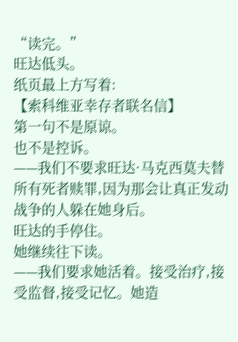“读完。”
旺达低头。
纸页最上方写着:
【索科维亚幸存者联名信】
第一句不是原谅。
也不是控诉。
——我们不要求旺达·马克西莫夫替所有死者赎罪,因为那会让真正发动战争的人躲在她身后。
旺达的手停住。
她继续往下读。
——我们要求她活着。接受治疗,接受监督,接受记忆。她造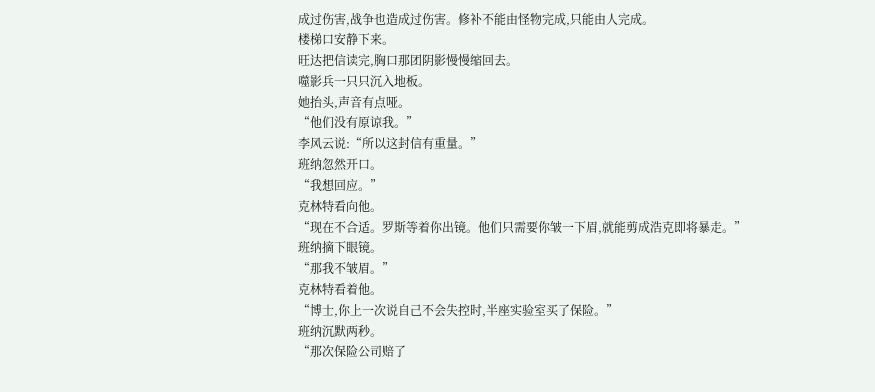成过伤害,战争也造成过伤害。修补不能由怪物完成,只能由人完成。
楼梯口安静下来。
旺达把信读完,胸口那团阴影慢慢缩回去。
噬影兵一只只沉入地板。
她抬头,声音有点哑。
“他们没有原谅我。”
李风云说:“所以这封信有重量。”
班纳忽然开口。
“我想回应。”
克林特看向他。
“现在不合适。罗斯等着你出镜。他们只需要你皱一下眉,就能剪成浩克即将暴走。”
班纳摘下眼镜。
“那我不皱眉。”
克林特看着他。
“博士,你上一次说自己不会失控时,半座实验室买了保险。”
班纳沉默两秒。
“那次保险公司赔了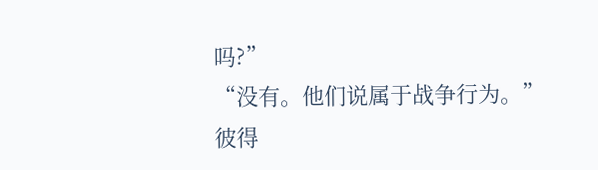吗?”
“没有。他们说属于战争行为。”
彼得